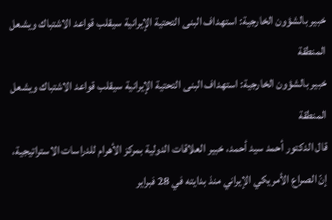خبير بالشؤون الخارجية: استهداف البنى التحتية الإيرانية سيقلب قواعد الاشتباك ويشعل المنطقة
خبير بالشؤون الخارجية: استهداف البنى التحتية الإيرانية سيقلب قواعد الاشتباك ويشعل المنطقة
قال الدكتور أحمد سيد أحمد، خبير العلاقات الدولية بمركز الأهرام للدراسات الاستراتيجية، إنّ الصراع الأمريكي الإيراني منذ بدايته في 28 فبراير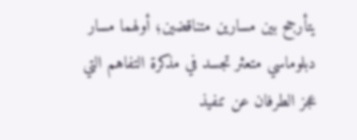يتأرجح بين مسارين متناقضين؛ أولهما مسار دبلوماسي متعثر تجسد في مذكرة التفاهم التي عجز الطرفان عن تنفيذ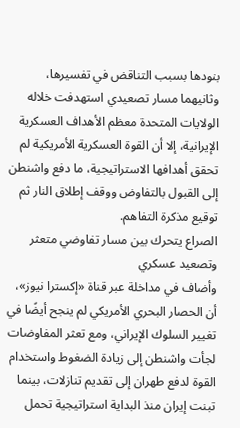بنودها بسبب التناقض في تفسيرها، وثانيهما مسار تصعيدي استهدفت خلاله الولايات المتحدة معظم الأهداف العسكرية الإيرانية، إلا أن القوة العسكرية الأمريكية لم تحقق أهدافها الاستراتيجية، ما دفع واشنطن إلى القبول بالتفاوض ووقف إطلاق النار ثم توقيع مذكرة التفاهم.
الصراع يتحرك بين مسار تفاوضي متعثر وتصعيد عسكري
وأضاف في مداخلة عبر قناة «إكسترا نيوز»، أن الحصار البحري الأمريكي لم ينجح أيضًا في تغيير السلوك الإيراني، ومع تعثر المفاوضات لجأت واشنطن إلى زيادة الضغوط واستخدام القوة لدفع طهران إلى تقديم تنازلات، بينما تبنت إيران منذ البداية استراتيجية تحمل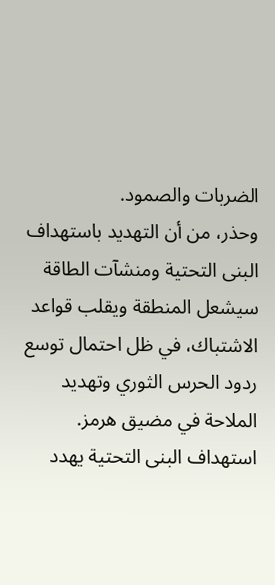الضربات والصمود.
وحذر، من أن التهديد باستهداف البنى التحتية ومنشآت الطاقة سيشعل المنطقة ويقلب قواعد الاشتباك، في ظل احتمال توسع ردود الحرس الثوري وتهديد الملاحة في مضيق هرمز.
استهداف البنى التحتية يهدد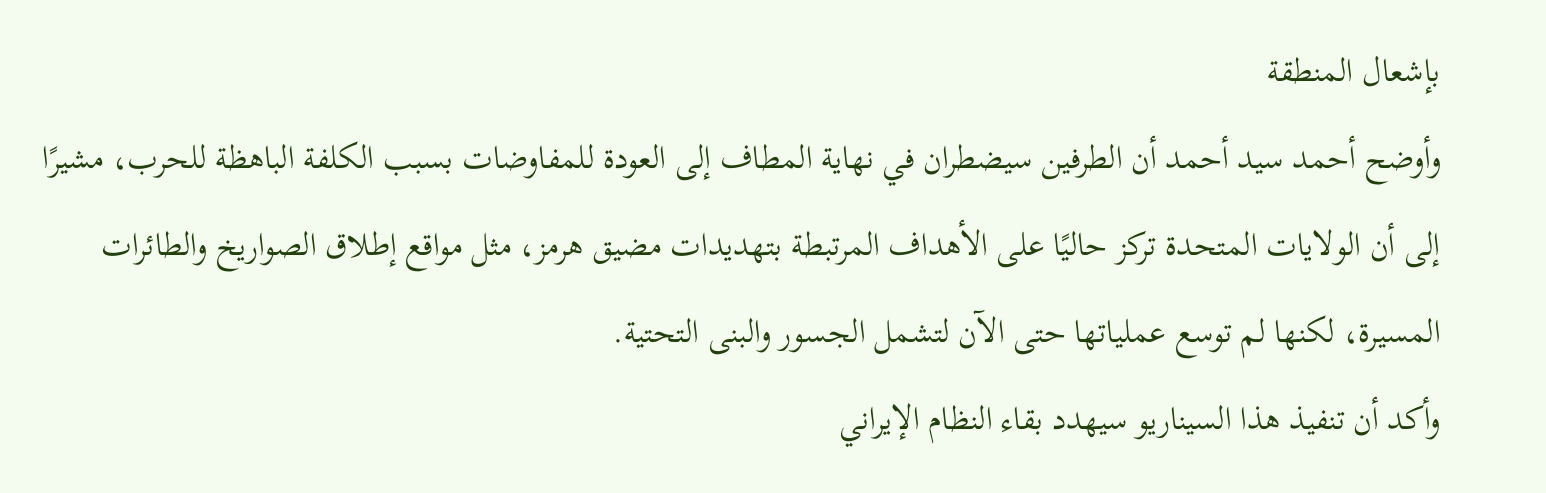بإشعال المنطقة
وأوضح أحمد سيد أحمد أن الطرفين سيضطران في نهاية المطاف إلى العودة للمفاوضات بسبب الكلفة الباهظة للحرب، مشيرًا إلى أن الولايات المتحدة تركز حاليًا على الأهداف المرتبطة بتهديدات مضيق هرمز، مثل مواقع إطلاق الصواريخ والطائرات المسيرة، لكنها لم توسع عملياتها حتى الآن لتشمل الجسور والبنى التحتية.
وأكد أن تنفيذ هذا السيناريو سيهدد بقاء النظام الإيراني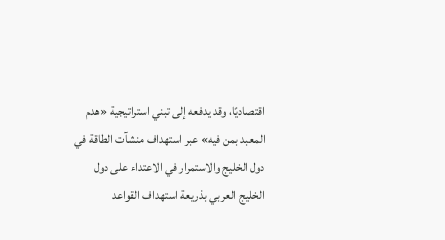اقتصاديًا، وقد يدفعه إلى تبني استراتيجية «هدم المعبد بمن فيه» عبر استهداف منشآت الطاقة في دول الخليج والاستمرار في الاعتداء على دول الخليج العربي بذريعة استهداف القواعد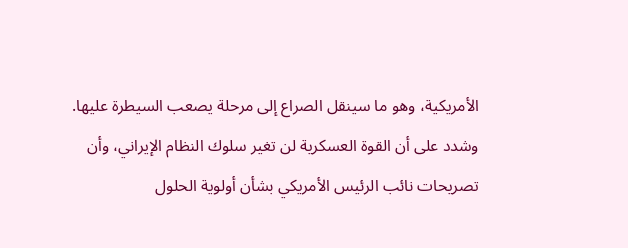الأمريكية، وهو ما سينقل الصراع إلى مرحلة يصعب السيطرة عليها.
وشدد على أن القوة العسكرية لن تغير سلوك النظام الإيراني، وأن تصريحات نائب الرئيس الأمريكي بشأن أولوية الحلول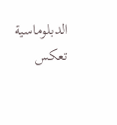الدبلوماسية تعكس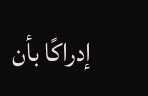إدراكًا بأن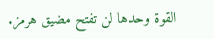القوة وحدها لن تفتح مضيق هرمز.